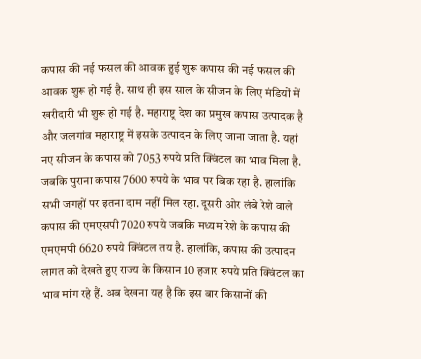कपास की नई फसल की आवक हुई शुरू कपास की नई फसल की आवक शुरू हो गई है. साथ ही इस साल के सीजन के लिए मंडियों में खरीदारी भी शुरू हो गई है. महाराष्ट्र देश का प्रमुख कपास उत्पादक है और जलगांव महाराष्ट्र में इसके उत्पादन के लिए जाना जाता है. यहां नए सीजन के कपास को 7053 रुपये प्रति क्विंटल का भाव मिला है. जबकि पुराना कपास 7600 रुपये के भाव पर बिक रहा है. हालांकि सभी जगहों पर इतना दाम नहीं मिल रहा. दूसरी ओर लंबे रेशे वाले कपास की एमएसपी 7020 रुपये जबकि मध्यम रेशे के कपास की एमएमपी 6620 रुपये क्विंटल तय है. हालांकि, कपास की उत्पादन लागत को देखते हुए राज्य के किसान 10 हजार रुपये प्रति क्विंटल का भाव मांग रहे हैं. अब देखना यह है कि इस बार किसानों की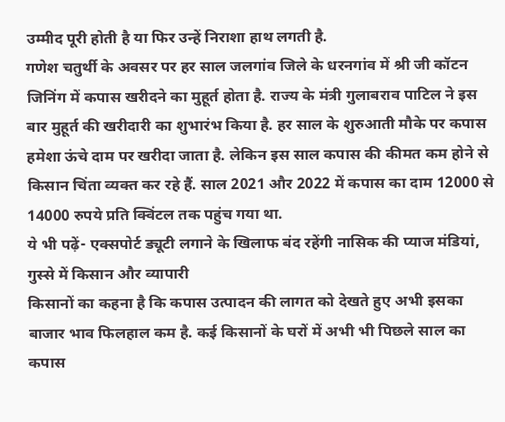उम्मीद पूरी होती है या फिर उन्हें निराशा हाथ लगती है.
गणेश चतुर्थी के अवसर पर हर साल जलगांव जिले के धरनगांव में श्री जी कॉटन जिनिंग में कपास खरीदने का मुहूर्त होता है. राज्य के मंत्री गुलाबराव पाटिल ने इस बार मुहूर्त की खरीदारी का शुभारंभ किया है. हर साल के शुरुआती मौके पर कपास हमेशा ऊंचे दाम पर खरीदा जाता है. लेकिन इस साल कपास की कीमत कम होने से किसान चिंता व्यक्त कर रहे हैं. साल 2021 और 2022 में कपास का दाम 12000 से 14000 रुपये प्रति क्विंटल तक पहुंच गया था.
ये भी पढ़ें- एक्सपोर्ट ड्यूटी लगाने के खिलाफ बंद रहेंगी नासिक की प्याज मंडियां, गुस्से में किसान और व्यापारी
किसानों का कहना है कि कपास उत्पादन की लागत को देखते हुए अभी इसका बाजार भाव फिलहाल कम है. कई किसानों के घरों में अभी भी पिछले साल का कपास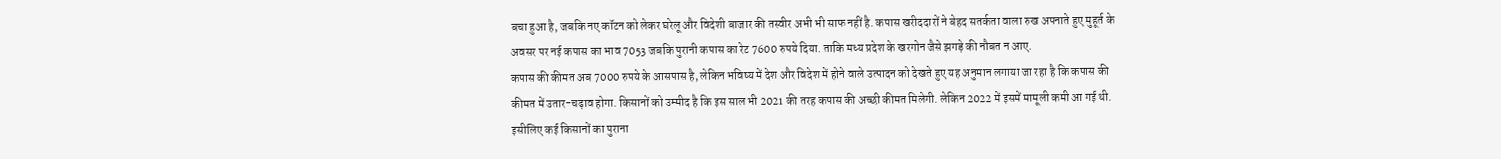बचा हुआ है, जबकि नए कॉटन को लेकर घरेलू और विदेशी बाजार की तस्वीर अभी भी साफ नहीं है. कपास खरीददारों ने बेहद सतर्कता वाला रुख अपनाते हुए मुहूर्त के अवसर पर नई कपास का भाव 7053 जबकि पुरानी कपास का रेट 7600 रुपये दिया. ताकि मध्य प्रदेश के खरगोन जैसे झगड़े की नौबत न आए.
कपास की कीमत अब 7000 रुपये के आसपास है, लेकिन भविष्य में देश और विदेश में होने वाले उत्पादन को देखते हुए यह अनुमान लगाया जा रहा है कि कपास की कीमत में उतार-चढ़ाव होगा. किसानों को उम्मीद है कि इस साल भी 2021 की तरह कपास की अच्छी कीमत मिलेगी. लेकिन 2022 में इसमें मामूली कमी आ गई थी. इसीलिए कई किसानों का पुराना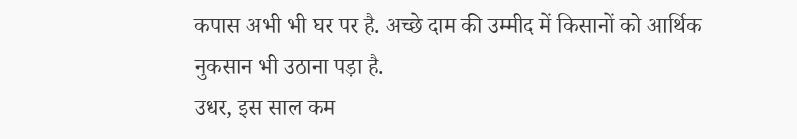कपास अभी भी घर पर है. अच्छे दाम की उम्मीद में किसानों को आर्थिक नुकसान भी उठाना पड़ा है.
उधर, इस साल कम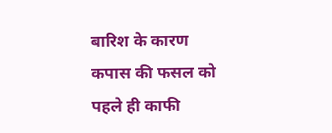बारिश के कारण कपास की फसल को पहले ही काफी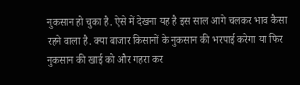नुकसान हो चुका है. ऐसे में देखना यह है इस साल आगे चलकर भाव कैसा रहने वाला है. क्या बाजार किसानों के नुकसान की भरपाई करेगा या फिर नुकसान की खाई को और गहरा कर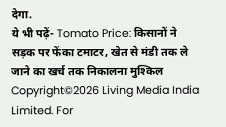देगा.
ये भी पढ़ें- Tomato Price: किसानों ने सड़क पर फेंका टमाटर, खेत से मंडी तक ले जाने का खर्च तक निकालना मुश्किल
Copyright©2026 Living Media India Limited. For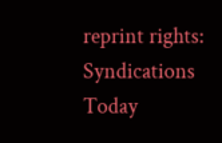reprint rights: Syndications Today